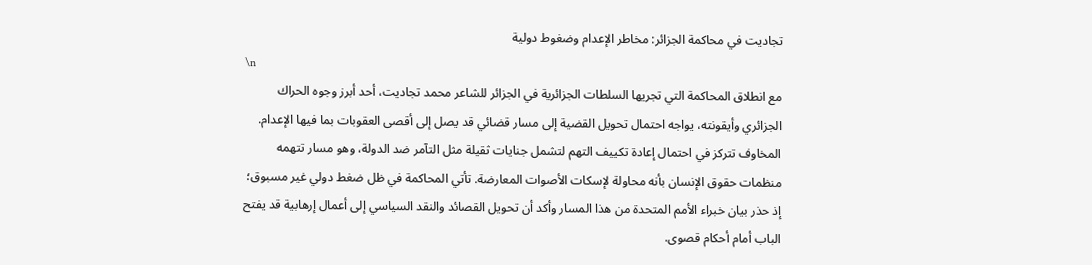تجاديت في محاكمة الجزائر: مخاطر الإعدام وضغوط دولية
\n
مع انطلاق المحاكمة التي تجريها السلطات الجزائرية في الجزائر للشاعر محمد تجاديت، أحد أبرز وجوه الحراك الجزائري وأيقونته، يواجه احتمال تحويل القضية إلى مسار قضائي قد يصل إلى أقصى العقوبات بما فيها الإعدام. المخاوف تتركز في احتمال إعادة تكييف التهم لتشمل جنايات ثقيلة مثل التآمر ضد الدولة، وهو مسار تتهمه منظمات حقوق الإنسان بأنه محاولة لإسكات الأصوات المعارضة. تأتي المحاكمة في ظل ضغط دولي غير مسبوق؛ إذ حذر بيان خبراء الأمم المتحدة من هذا المسار وأكد أن تحويل القصائد والنقد السياسي إلى أعمال إرهابية قد يفتح الباب أمام أحكام قصوى.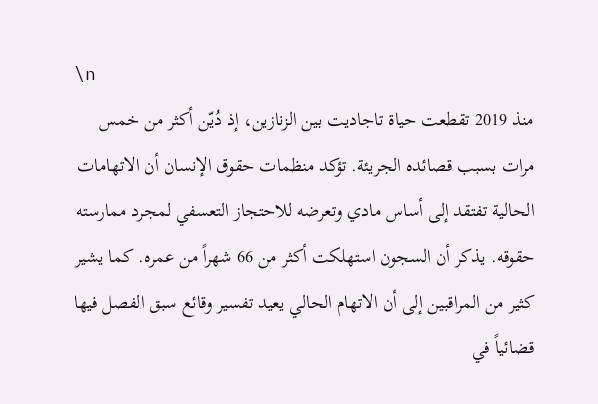\n
منذ 2019 تقطعت حياة تاجاديت بين الزنازين، إذ دُيّن أكثر من خمس مرات بسبب قصائده الجريئة. تؤكد منظمات حقوق الإنسان أن الاتهامات الحالية تفتقد إلى أساس مادي وتعرضه للاحتجاز التعسفي لمجرد ممارسته حقوقه. يذكر أن السجون استهلكت أكثر من 66 شهراً من عمره. كما يشير كثير من المراقبين إلى أن الاتهام الحالي يعيد تفسير وقائع سبق الفصل فيها قضائياً في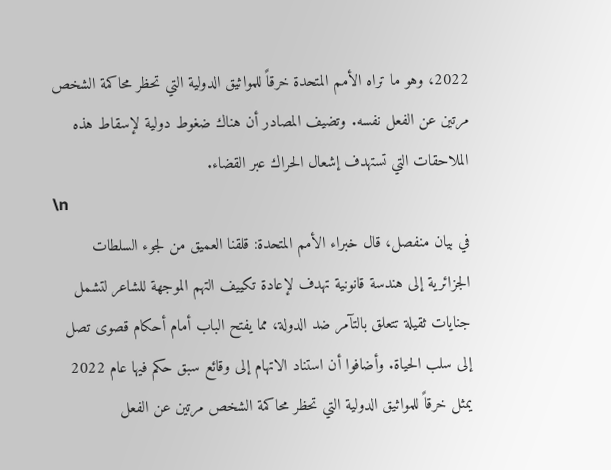2022، وهو ما تراه الأمم المتحدة خرقاً للمواثيق الدولية التي تحظر محاكمة الشخص مرتين عن الفعل نفسه. وتضيف المصادر أن هناك ضغوط دولية لإسقاط هذه الملاحقات التي تستهدف إشعال الحراك عبر القضاء.
\n
في بيان منفصل، قال خبراء الأمم المتحدة: قلقنا العميق من لجوء السلطات الجزائرية إلى هندسة قانونية تهدف لإعادة تكييف التهم الموجهة للشاعر لتشمل جنايات ثقيلة تتعلق بالتآمر ضد الدولة، مما يفتح الباب أمام أحكام قصوى تصل إلى سلب الحياة. وأضافوا أن استناد الاتهام إلى وقائع سبق حكم فيها عام 2022 يمثل خرقاً للمواثيق الدولية التي تحظر محاكمة الشخص مرتين عن الفعل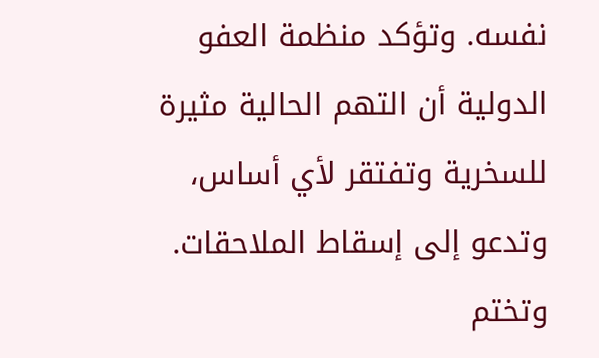نفسه. وتؤكد منظمة العفو الدولية أن التهم الحالية مثيرة للسخرية وتفتقر لأي أساس، وتدعو إلى إسقاط الملاحقات. وتختم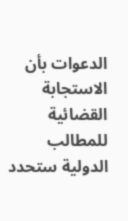الدعوات بأن الاستجابة القضائية للمطالب الدولية ستحدد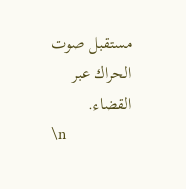مستقبل صوت الحراك عبر القضاء.
\n